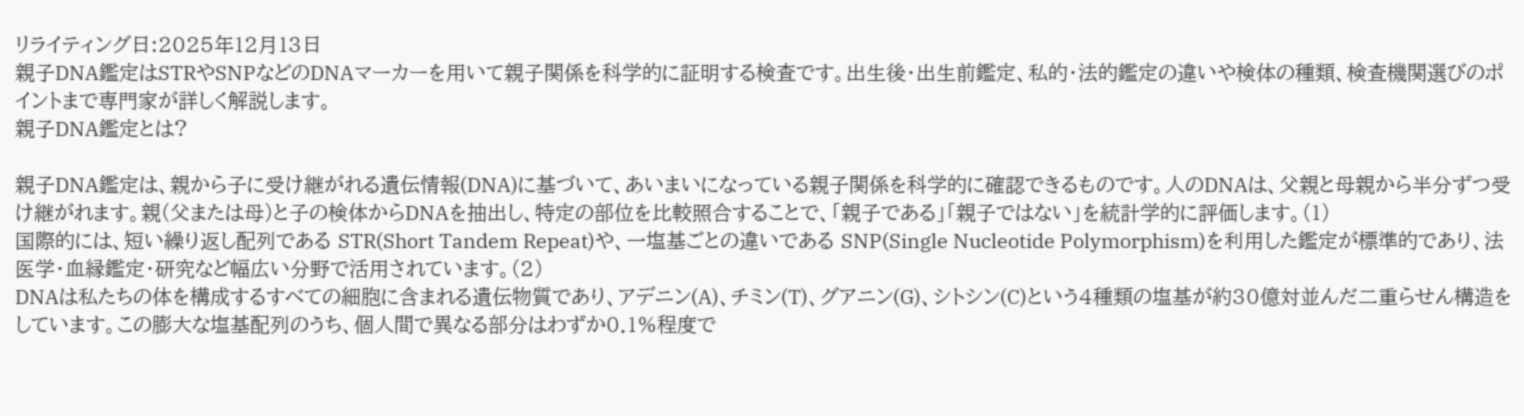リライティング日:2025年12月13日
親子DNA鑑定はSTRやSNPなどのDNAマーカーを用いて親子関係を科学的に証明する検査です。出生後・出生前鑑定、私的・法的鑑定の違いや検体の種類、検査機関選びのポイントまで専門家が詳しく解説します。
親子DNA鑑定とは?

親子DNA鑑定は、親から子に受け継がれる遺伝情報(DNA)に基づいて、あいまいになっている親子関係を科学的に確認できるものです。人のDNAは、父親と母親から半分ずつ受け継がれます。親(父または母)と子の検体からDNAを抽出し、特定の部位を比較照合することで、「親子である」「親子ではない」を統計学的に評価します。(1)
国際的には、短い繰り返し配列である STR(Short Tandem Repeat)や、一塩基ごとの違いである SNP(Single Nucleotide Polymorphism)を利用した鑑定が標準的であり、法医学・血縁鑑定・研究など幅広い分野で活用されています。(2)
DNAは私たちの体を構成するすべての細胞に含まれる遺伝物質であり、アデニン(A)、チミン(T)、グアニン(G)、シトシン(C)という4種類の塩基が約30億対並んだ二重らせん構造をしています。この膨大な塩基配列のうち、個人間で異なる部分はわずか0.1%程度で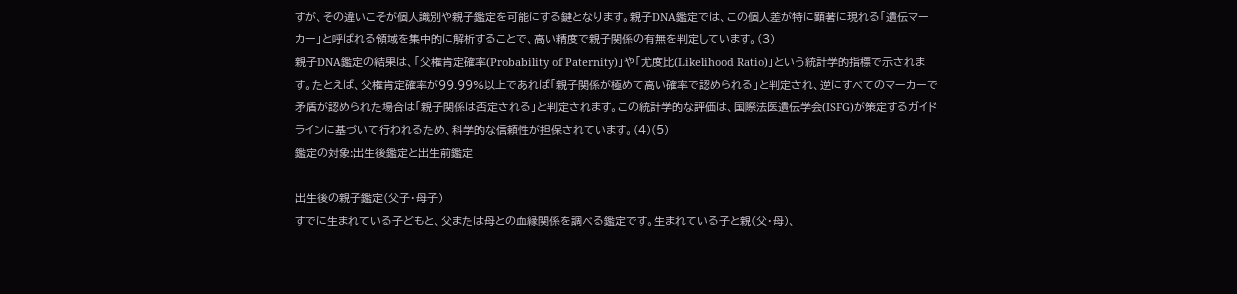すが、その違いこそが個人識別や親子鑑定を可能にする鍵となります。親子DNA鑑定では、この個人差が特に顕著に現れる「遺伝マーカー」と呼ばれる領域を集中的に解析することで、高い精度で親子関係の有無を判定しています。(3)
親子DNA鑑定の結果は、「父権肯定確率(Probability of Paternity)」や「尤度比(Likelihood Ratio)」という統計学的指標で示されます。たとえば、父権肯定確率が99.99%以上であれば「親子関係が極めて高い確率で認められる」と判定され、逆にすべてのマーカーで矛盾が認められた場合は「親子関係は否定される」と判定されます。この統計学的な評価は、国際法医遺伝学会(ISFG)が策定するガイドラインに基づいて行われるため、科学的な信頼性が担保されています。(4)(5)
鑑定の対象:出生後鑑定と出生前鑑定

出生後の親子鑑定(父子・母子)
すでに生まれている子どもと、父または母との血縁関係を調べる鑑定です。生まれている子と親(父・母)、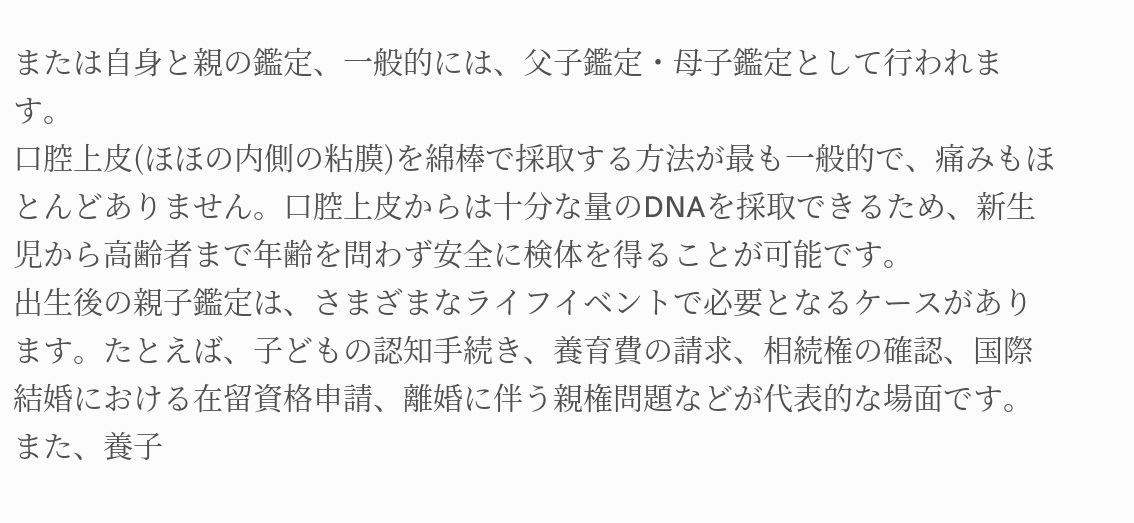または自身と親の鑑定、一般的には、父子鑑定・母子鑑定として行われます。
口腔上皮(ほほの内側の粘膜)を綿棒で採取する方法が最も一般的で、痛みもほとんどありません。口腔上皮からは十分な量のDNAを採取できるため、新生児から高齢者まで年齢を問わず安全に検体を得ることが可能です。
出生後の親子鑑定は、さまざまなライフイベントで必要となるケースがあります。たとえば、子どもの認知手続き、養育費の請求、相続権の確認、国際結婚における在留資格申請、離婚に伴う親権問題などが代表的な場面です。また、養子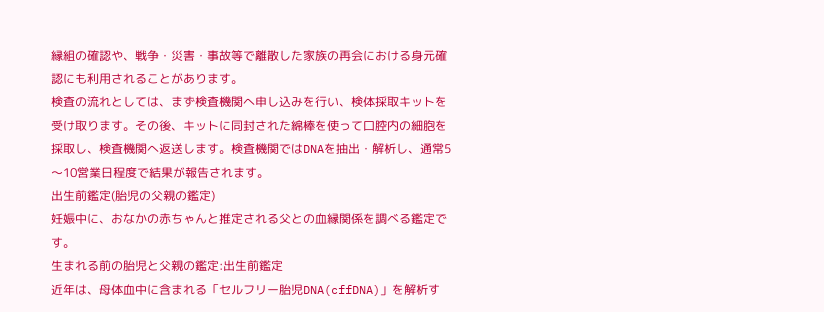縁組の確認や、戦争・災害・事故等で離散した家族の再会における身元確認にも利用されることがあります。
検査の流れとしては、まず検査機関へ申し込みを行い、検体採取キットを受け取ります。その後、キットに同封された綿棒を使って口腔内の細胞を採取し、検査機関へ返送します。検査機関ではDNAを抽出・解析し、通常5〜10営業日程度で結果が報告されます。
出生前鑑定(胎児の父親の鑑定)
妊娠中に、おなかの赤ちゃんと推定される父との血縁関係を調べる鑑定です。
生まれる前の胎児と父親の鑑定:出生前鑑定
近年は、母体血中に含まれる「セルフリー胎児DNA(cffDNA)」を解析す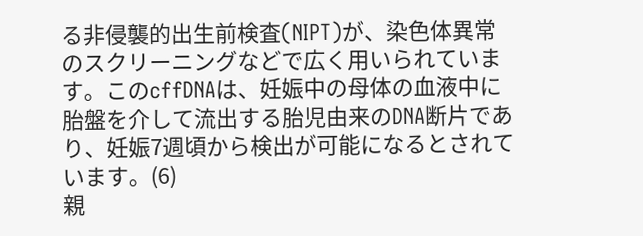る非侵襲的出生前検査(NIPT)が、染色体異常のスクリーニングなどで広く用いられています。このcffDNAは、妊娠中の母体の血液中に胎盤を介して流出する胎児由来のDNA断片であり、妊娠7週頃から検出が可能になるとされています。(6)
親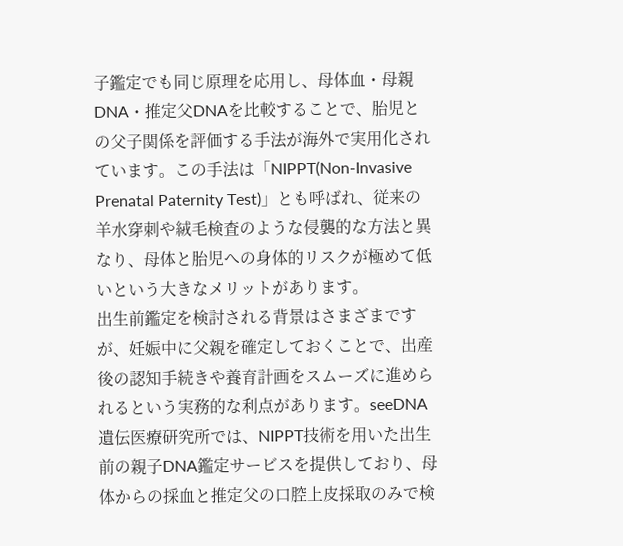子鑑定でも同じ原理を応用し、母体血・母親DNA・推定父DNAを比較することで、胎児との父子関係を評価する手法が海外で実用化されています。この手法は「NIPPT(Non-Invasive Prenatal Paternity Test)」とも呼ばれ、従来の羊水穿刺や絨毛検査のような侵襲的な方法と異なり、母体と胎児への身体的リスクが極めて低いという大きなメリットがあります。
出生前鑑定を検討される背景はさまざまですが、妊娠中に父親を確定しておくことで、出産後の認知手続きや養育計画をスムーズに進められるという実務的な利点があります。seeDNA遺伝医療研究所では、NIPPT技術を用いた出生前の親子DNA鑑定サービスを提供しており、母体からの採血と推定父の口腔上皮採取のみで検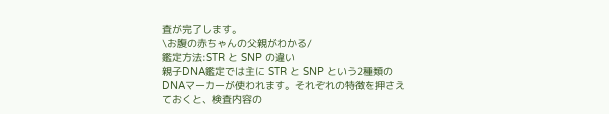査が完了します。
\お腹の赤ちゃんの父親がわかる/
鑑定方法:STR と SNP の違い
親子DNA鑑定では主に STR と SNP という2種類のDNAマーカーが使われます。それぞれの特徴を押さえておくと、検査内容の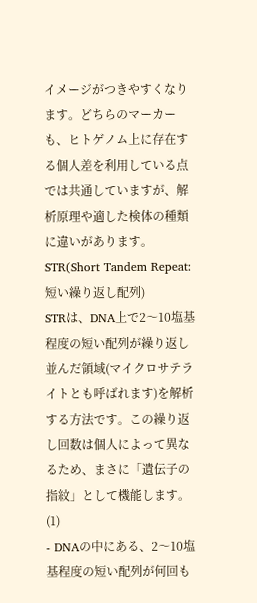イメージがつきやすくなります。どちらのマーカーも、ヒトゲノム上に存在する個人差を利用している点では共通していますが、解析原理や適した検体の種類に違いがあります。
STR(Short Tandem Repeat:短い繰り返し配列)
STRは、DNA上で2〜10塩基程度の短い配列が繰り返し並んだ領域(マイクロサテライトとも呼ばれます)を解析する方法です。この繰り返し回数は個人によって異なるため、まさに「遺伝子の指紋」として機能します。(1)
- DNAの中にある、2〜10塩基程度の短い配列が何回も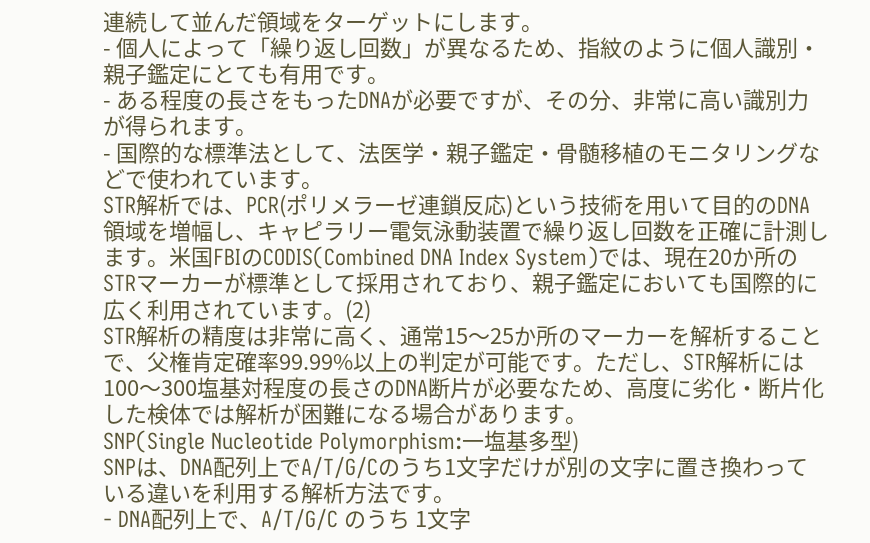連続して並んだ領域をターゲットにします。
- 個人によって「繰り返し回数」が異なるため、指紋のように個人識別・親子鑑定にとても有用です。
- ある程度の長さをもったDNAが必要ですが、その分、非常に高い識別力が得られます。
- 国際的な標準法として、法医学・親子鑑定・骨髄移植のモニタリングなどで使われています。
STR解析では、PCR(ポリメラーゼ連鎖反応)という技術を用いて目的のDNA領域を増幅し、キャピラリー電気泳動装置で繰り返し回数を正確に計測します。米国FBIのCODIS(Combined DNA Index System)では、現在20か所のSTRマーカーが標準として採用されており、親子鑑定においても国際的に広く利用されています。(2)
STR解析の精度は非常に高く、通常15〜25か所のマーカーを解析することで、父権肯定確率99.99%以上の判定が可能です。ただし、STR解析には100〜300塩基対程度の長さのDNA断片が必要なため、高度に劣化・断片化した検体では解析が困難になる場合があります。
SNP(Single Nucleotide Polymorphism:一塩基多型)
SNPは、DNA配列上でA/T/G/Cのうち1文字だけが別の文字に置き換わっている違いを利用する解析方法です。
- DNA配列上で、A/T/G/C のうち 1文字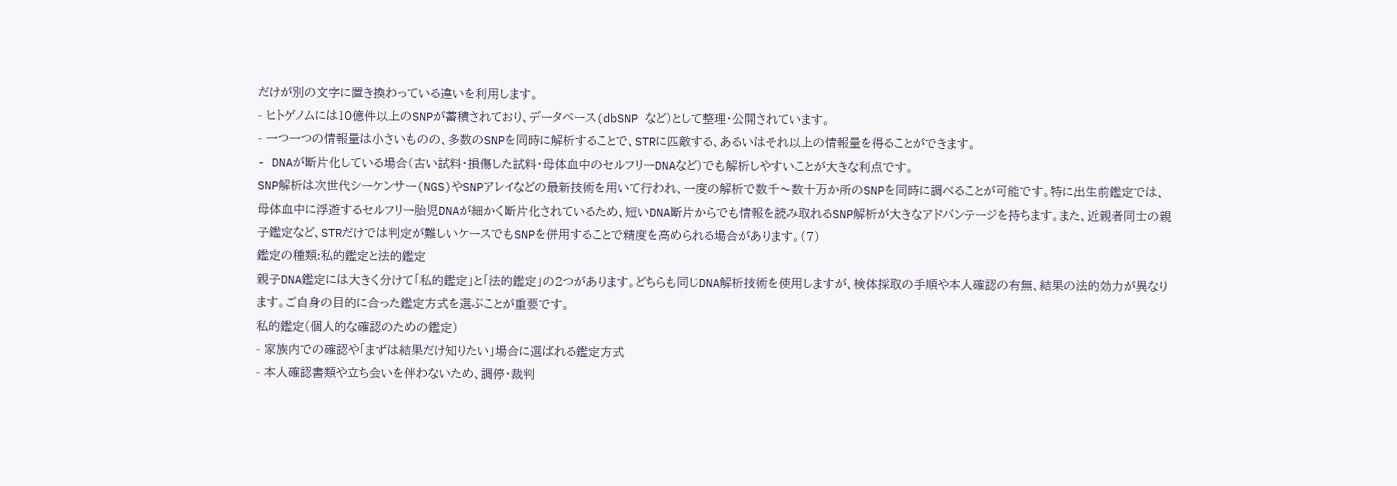だけが別の文字に置き換わっている違いを利用します。
- ヒトゲノムには10億件以上のSNPが蓄積されており、データベース(dbSNP など)として整理・公開されています。
- 一つ一つの情報量は小さいものの、多数のSNPを同時に解析することで、STRに匹敵する、あるいはそれ以上の情報量を得ることができます。
- DNAが断片化している場合(古い試料・損傷した試料・母体血中のセルフリーDNAなど)でも解析しやすいことが大きな利点です。
SNP解析は次世代シーケンサー(NGS)やSNPアレイなどの最新技術を用いて行われ、一度の解析で数千〜数十万か所のSNPを同時に調べることが可能です。特に出生前鑑定では、母体血中に浮遊するセルフリー胎児DNAが細かく断片化されているため、短いDNA断片からでも情報を読み取れるSNP解析が大きなアドバンテージを持ちます。また、近親者同士の親子鑑定など、STRだけでは判定が難しいケースでもSNPを併用することで精度を高められる場合があります。(7)
鑑定の種類:私的鑑定と法的鑑定
親子DNA鑑定には大きく分けて「私的鑑定」と「法的鑑定」の2つがあります。どちらも同じDNA解析技術を使用しますが、検体採取の手順や本人確認の有無、結果の法的効力が異なります。ご自身の目的に合った鑑定方式を選ぶことが重要です。
私的鑑定(個人的な確認のための鑑定)
- 家族内での確認や「まずは結果だけ知りたい」場合に選ばれる鑑定方式
- 本人確認書類や立ち会いを伴わないため、調停・裁判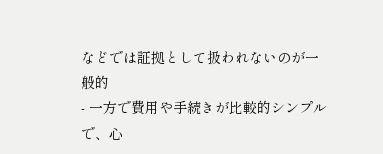などでは証拠として扱われないのが一般的
- 一方で費用や手続きが比較的シンプルで、心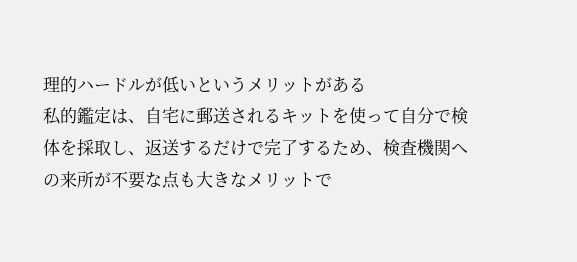理的ハードルが低いというメリットがある
私的鑑定は、自宅に郵送されるキットを使って自分で検体を採取し、返送するだけで完了するため、検査機関への来所が不要な点も大きなメリットで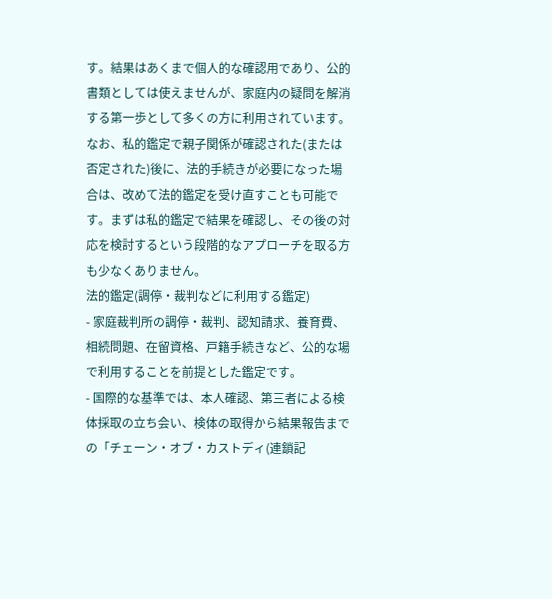す。結果はあくまで個人的な確認用であり、公的書類としては使えませんが、家庭内の疑問を解消する第一歩として多くの方に利用されています。
なお、私的鑑定で親子関係が確認された(または否定された)後に、法的手続きが必要になった場合は、改めて法的鑑定を受け直すことも可能です。まずは私的鑑定で結果を確認し、その後の対応を検討するという段階的なアプローチを取る方も少なくありません。
法的鑑定(調停・裁判などに利用する鑑定)
- 家庭裁判所の調停・裁判、認知請求、養育費、相続問題、在留資格、戸籍手続きなど、公的な場で利用することを前提とした鑑定です。
- 国際的な基準では、本人確認、第三者による検体採取の立ち会い、検体の取得から結果報告までの「チェーン・オブ・カストディ(連鎖記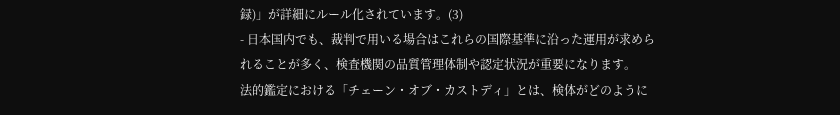録)」が詳細にルール化されています。(3)
- 日本国内でも、裁判で用いる場合はこれらの国際基準に沿った運用が求められることが多く、検査機関の品質管理体制や認定状況が重要になります。
法的鑑定における「チェーン・オブ・カストディ」とは、検体がどのように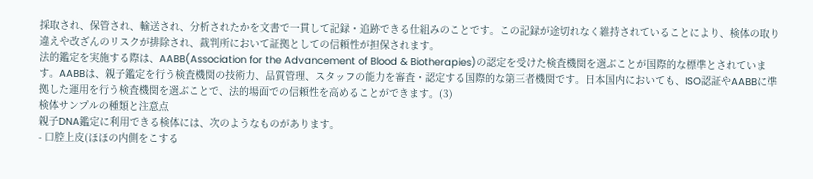採取され、保管され、輸送され、分析されたかを文書で一貫して記録・追跡できる仕組みのことです。この記録が途切れなく維持されていることにより、検体の取り違えや改ざんのリスクが排除され、裁判所において証拠としての信頼性が担保されます。
法的鑑定を実施する際は、AABB(Association for the Advancement of Blood & Biotherapies)の認定を受けた検査機関を選ぶことが国際的な標準とされています。AABBは、親子鑑定を行う検査機関の技術力、品質管理、スタッフの能力を審査・認定する国際的な第三者機関です。日本国内においても、ISO認証やAABBに準拠した運用を行う検査機関を選ぶことで、法的場面での信頼性を高めることができます。(3)
検体サンプルの種類と注意点
親子DNA鑑定に利用できる検体には、次のようなものがあります。
- 口腔上皮(ほほの内側をこする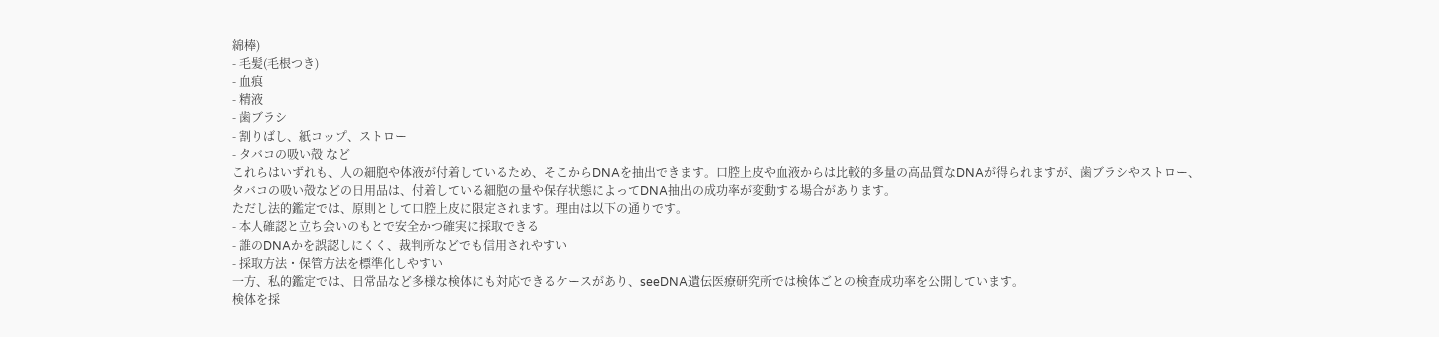綿棒)
- 毛髪(毛根つき)
- 血痕
- 精液
- 歯ブラシ
- 割りばし、紙コップ、ストロー
- タバコの吸い殻 など
これらはいずれも、人の細胞や体液が付着しているため、そこからDNAを抽出できます。口腔上皮や血液からは比較的多量の高品質なDNAが得られますが、歯ブラシやストロー、タバコの吸い殻などの日用品は、付着している細胞の量や保存状態によってDNA抽出の成功率が変動する場合があります。
ただし法的鑑定では、原則として口腔上皮に限定されます。理由は以下の通りです。
- 本人確認と立ち会いのもとで安全かつ確実に採取できる
- 誰のDNAかを誤認しにくく、裁判所などでも信用されやすい
- 採取方法・保管方法を標準化しやすい
一方、私的鑑定では、日常品など多様な検体にも対応できるケースがあり、seeDNA遺伝医療研究所では検体ごとの検査成功率を公開しています。
検体を採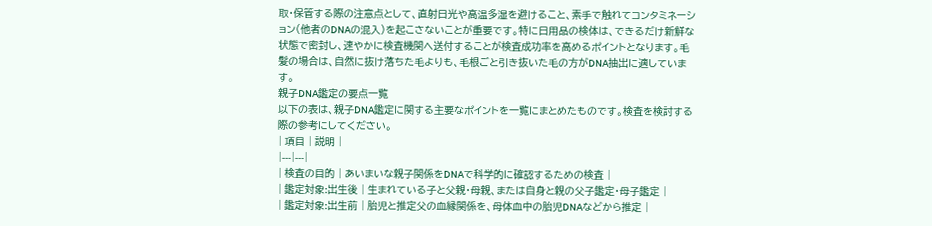取・保管する際の注意点として、直射日光や高温多湿を避けること、素手で触れてコンタミネーション(他者のDNAの混入)を起こさないことが重要です。特に日用品の検体は、できるだけ新鮮な状態で密封し、速やかに検査機関へ送付することが検査成功率を高めるポイントとなります。毛髪の場合は、自然に抜け落ちた毛よりも、毛根ごと引き抜いた毛の方がDNA抽出に適しています。
親子DNA鑑定の要点一覧
以下の表は、親子DNA鑑定に関する主要なポイントを一覧にまとめたものです。検査を検討する際の参考にしてください。
| 項目 | 説明 |
|---|---|
| 検査の目的 | あいまいな親子関係をDNAで科学的に確認するための検査 |
| 鑑定対象:出生後 | 生まれている子と父親・母親、または自身と親の父子鑑定・母子鑑定 |
| 鑑定対象:出生前 | 胎児と推定父の血縁関係を、母体血中の胎児DNAなどから推定 |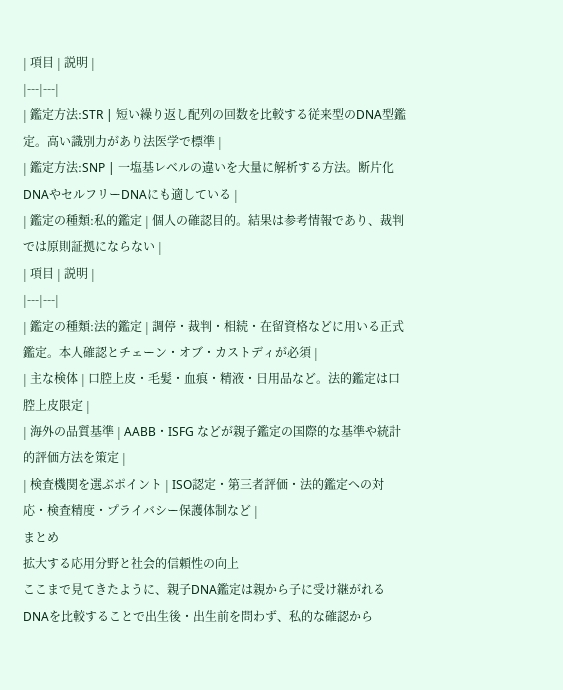| 項目 | 説明 |
|---|---|
| 鑑定方法:STR | 短い繰り返し配列の回数を比較する従来型のDNA型鑑定。高い識別力があり法医学で標準 |
| 鑑定方法:SNP | 一塩基レベルの違いを大量に解析する方法。断片化DNAやセルフリーDNAにも適している |
| 鑑定の種類:私的鑑定 | 個人の確認目的。結果は参考情報であり、裁判では原則証拠にならない |
| 項目 | 説明 |
|---|---|
| 鑑定の種類:法的鑑定 | 調停・裁判・相続・在留資格などに用いる正式鑑定。本人確認とチェーン・オブ・カストディが必須 |
| 主な検体 | 口腔上皮・毛髪・血痕・精液・日用品など。法的鑑定は口腔上皮限定 |
| 海外の品質基準 | AABB・ISFG などが親子鑑定の国際的な基準や統計的評価方法を策定 |
| 検査機関を選ぶポイント | ISO認定・第三者評価・法的鑑定への対応・検査精度・プライバシー保護体制など |
まとめ
拡大する応用分野と社会的信頼性の向上
ここまで見てきたように、親子DNA鑑定は親から子に受け継がれるDNAを比較することで出生後・出生前を問わず、私的な確認から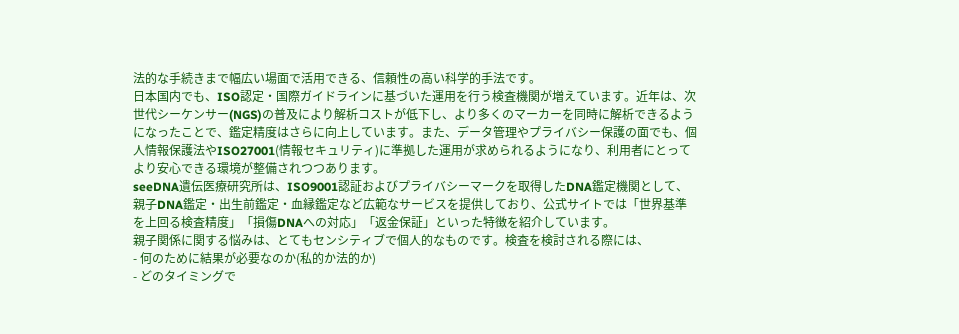法的な手続きまで幅広い場面で活用できる、信頼性の高い科学的手法です。
日本国内でも、ISO認定・国際ガイドラインに基づいた運用を行う検査機関が増えています。近年は、次世代シーケンサー(NGS)の普及により解析コストが低下し、より多くのマーカーを同時に解析できるようになったことで、鑑定精度はさらに向上しています。また、データ管理やプライバシー保護の面でも、個人情報保護法やISO27001(情報セキュリティ)に準拠した運用が求められるようになり、利用者にとってより安心できる環境が整備されつつあります。
seeDNA遺伝医療研究所は、ISO9001認証およびプライバシーマークを取得したDNA鑑定機関として、親子DNA鑑定・出生前鑑定・血縁鑑定など広範なサービスを提供しており、公式サイトでは「世界基準を上回る検査精度」「損傷DNAへの対応」「返金保証」といった特徴を紹介しています。
親子関係に関する悩みは、とてもセンシティブで個人的なものです。検査を検討される際には、
- 何のために結果が必要なのか(私的か法的か)
- どのタイミングで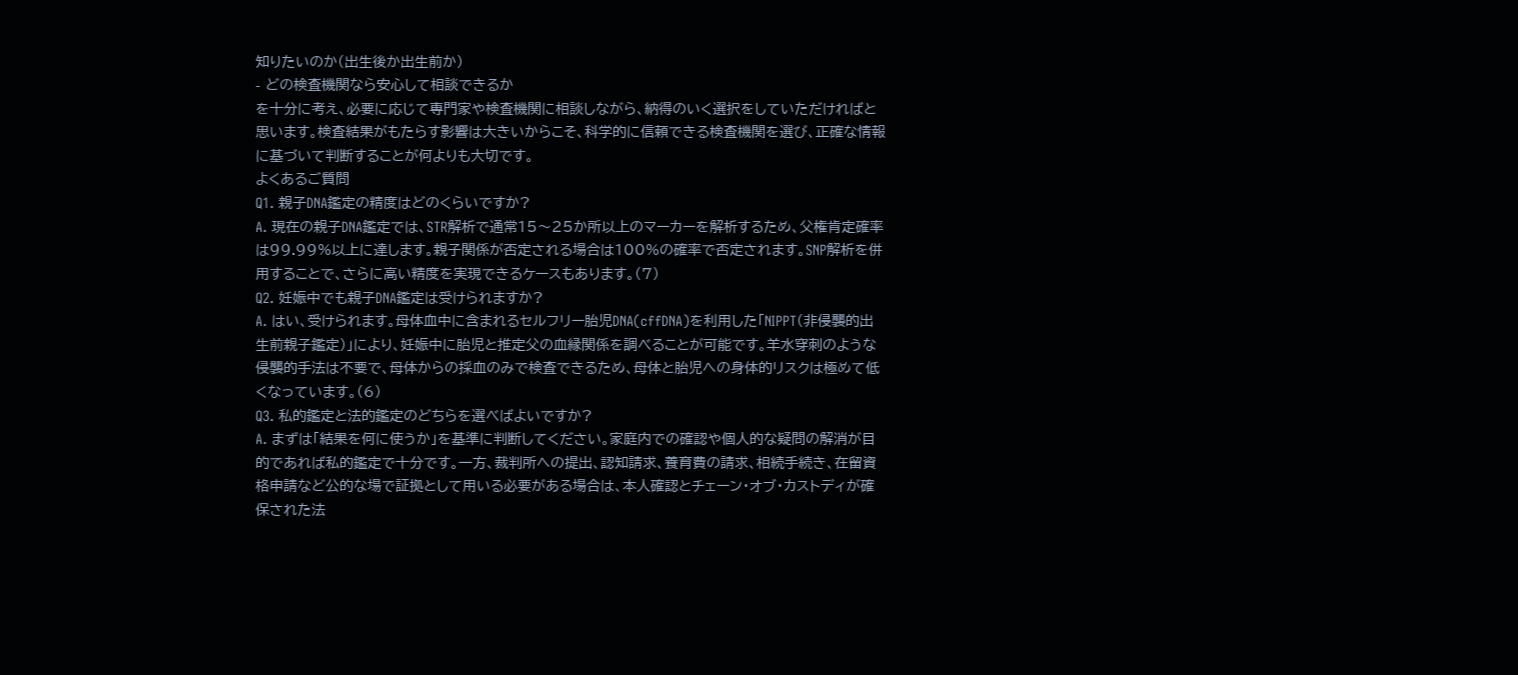知りたいのか(出生後か出生前か)
- どの検査機関なら安心して相談できるか
を十分に考え、必要に応じて専門家や検査機関に相談しながら、納得のいく選択をしていただければと思います。検査結果がもたらす影響は大きいからこそ、科学的に信頼できる検査機関を選び、正確な情報に基づいて判断することが何よりも大切です。
よくあるご質問
Q1. 親子DNA鑑定の精度はどのくらいですか?
A. 現在の親子DNA鑑定では、STR解析で通常15〜25か所以上のマーカーを解析するため、父権肯定確率は99.99%以上に達します。親子関係が否定される場合は100%の確率で否定されます。SNP解析を併用することで、さらに高い精度を実現できるケースもあります。(7)
Q2. 妊娠中でも親子DNA鑑定は受けられますか?
A. はい、受けられます。母体血中に含まれるセルフリー胎児DNA(cffDNA)を利用した「NIPPT(非侵襲的出生前親子鑑定)」により、妊娠中に胎児と推定父の血縁関係を調べることが可能です。羊水穿刺のような侵襲的手法は不要で、母体からの採血のみで検査できるため、母体と胎児への身体的リスクは極めて低くなっています。(6)
Q3. 私的鑑定と法的鑑定のどちらを選べばよいですか?
A. まずは「結果を何に使うか」を基準に判断してください。家庭内での確認や個人的な疑問の解消が目的であれば私的鑑定で十分です。一方、裁判所への提出、認知請求、養育費の請求、相続手続き、在留資格申請など公的な場で証拠として用いる必要がある場合は、本人確認とチェーン・オブ・カストディが確保された法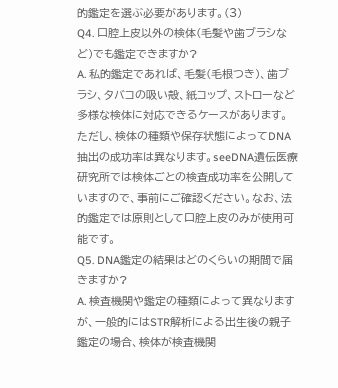的鑑定を選ぶ必要があります。(3)
Q4. 口腔上皮以外の検体(毛髪や歯ブラシなど)でも鑑定できますか?
A. 私的鑑定であれば、毛髪(毛根つき)、歯ブラシ、タバコの吸い殻、紙コップ、ストローなど多様な検体に対応できるケースがあります。ただし、検体の種類や保存状態によってDNA抽出の成功率は異なります。seeDNA遺伝医療研究所では検体ごとの検査成功率を公開していますので、事前にご確認ください。なお、法的鑑定では原則として口腔上皮のみが使用可能です。
Q5. DNA鑑定の結果はどのくらいの期間で届きますか?
A. 検査機関や鑑定の種類によって異なりますが、一般的にはSTR解析による出生後の親子鑑定の場合、検体が検査機関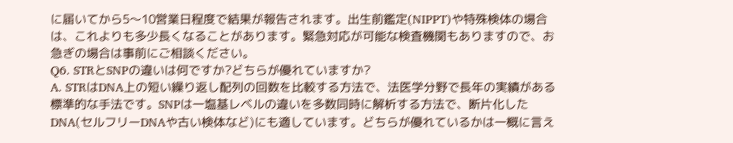に届いてから5〜10営業日程度で結果が報告されます。出生前鑑定(NIPPT)や特殊検体の場合は、これよりも多少長くなることがあります。緊急対応が可能な検査機関もありますので、お急ぎの場合は事前にご相談ください。
Q6. STRとSNPの違いは何ですか?どちらが優れていますか?
A. STRはDNA上の短い繰り返し配列の回数を比較する方法で、法医学分野で長年の実績がある標準的な手法です。SNPは一塩基レベルの違いを多数同時に解析する方法で、断片化したDNA(セルフリーDNAや古い検体など)にも適しています。どちらが優れているかは一概に言え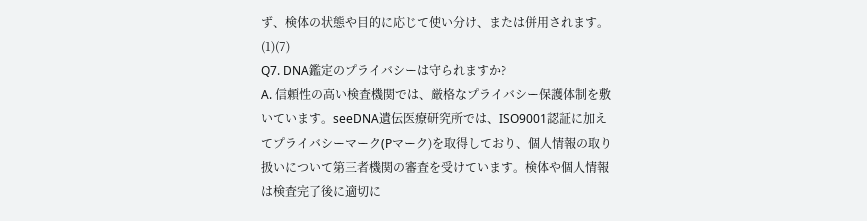ず、検体の状態や目的に応じて使い分け、または併用されます。(1)(7)
Q7. DNA鑑定のプライバシーは守られますか?
A. 信頼性の高い検査機関では、厳格なプライバシー保護体制を敷いています。seeDNA遺伝医療研究所では、ISO9001認証に加えてプライバシーマーク(Pマーク)を取得しており、個人情報の取り扱いについて第三者機関の審査を受けています。検体や個人情報は検査完了後に適切に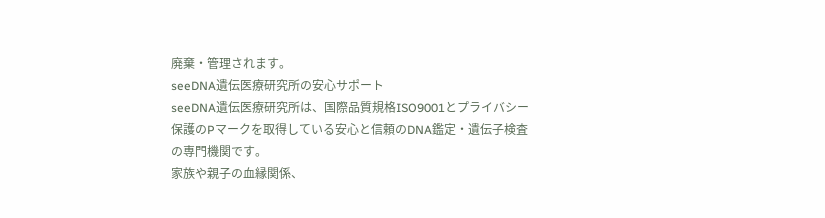廃棄・管理されます。
seeDNA遺伝医療研究所の安心サポート
seeDNA遺伝医療研究所は、国際品質規格ISO9001とプライバシー保護のPマークを取得している安心と信頼のDNA鑑定・遺伝子検査の専門機関です。
家族や親子の血縁関係、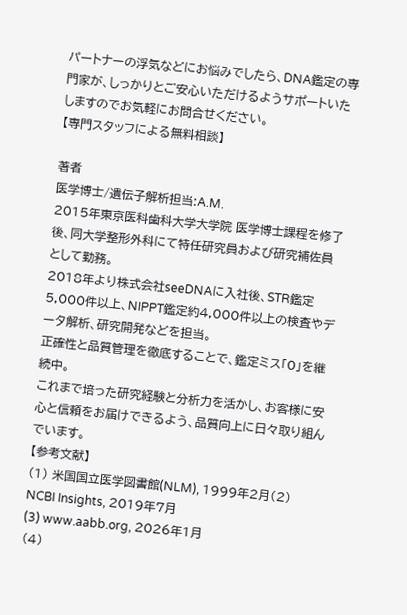パートナーの浮気などにお悩みでしたら、DNA鑑定の専門家が、しっかりとご安心いただけるようサポートいたしますのでお気軽にお問合せください。
【専門スタッフによる無料相談】

著者
医学博士/遺伝子解析担当:A.M.
2015年東京医科歯科大学大学院 医学博士課程を修了後、同大学整形外科にて特任研究員および研究補佐員として勤務。
2018年より株式会社seeDNAに入社後、STR鑑定5,000件以上、NIPPT鑑定約4,000件以上の検査やデータ解析、研究開発などを担当。
正確性と品質管理を徹底することで、鑑定ミス「0」を継続中。
これまで培った研究経験と分析力を活かし、お客様に安心と信頼をお届けできるよう、品質向上に日々取り組んでいます。
【参考文献】
(1) 米国国立医学図書館(NLM), 1999年2月(2) NCBI Insights, 2019年7月
(3) www.aabb.org, 2026年1月
(4)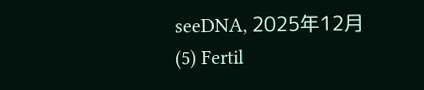seeDNA, 2025年12月
(5) Fertil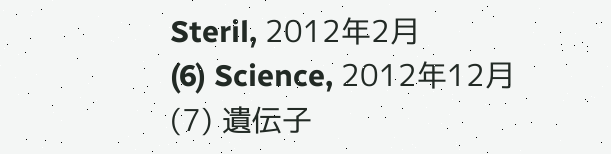Steril, 2012年2月
(6) Science, 2012年12月
(7) 遺伝子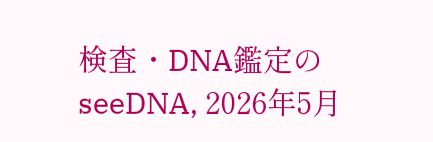検査・DNA鑑定のseeDNA, 2026年5月